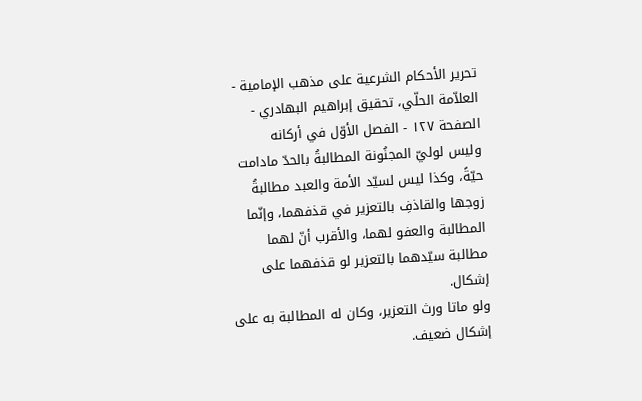تحرير الأحكام الشرعية على مذهب الإمامية - العلاّمة الحلّي، تحقيق إبراهيم البهادري - الصفحة ١٢٧ - الفصل الأوّل في أركانه
وليس لوليّ المجنُونة المطالبةُ بالحدّ مادامت حيّةً، وكذا ليس لسيّد الأمة والعبد مطالبةُ زوجها والقاذفِ بالتعزير في قذفهما، وإنّما المطالبة والعفو لهما، والأقرب أنّ لهما مطالبة سيّدهما بالتعزير لو قذفهما على إشكال.
ولو ماتا ورث التعزير، وكان له المطالبة به على إشكال ضعيف.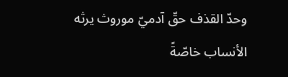وحدّ القذف حقّ آدميّ موروث يرثه الأنساب خاصّةً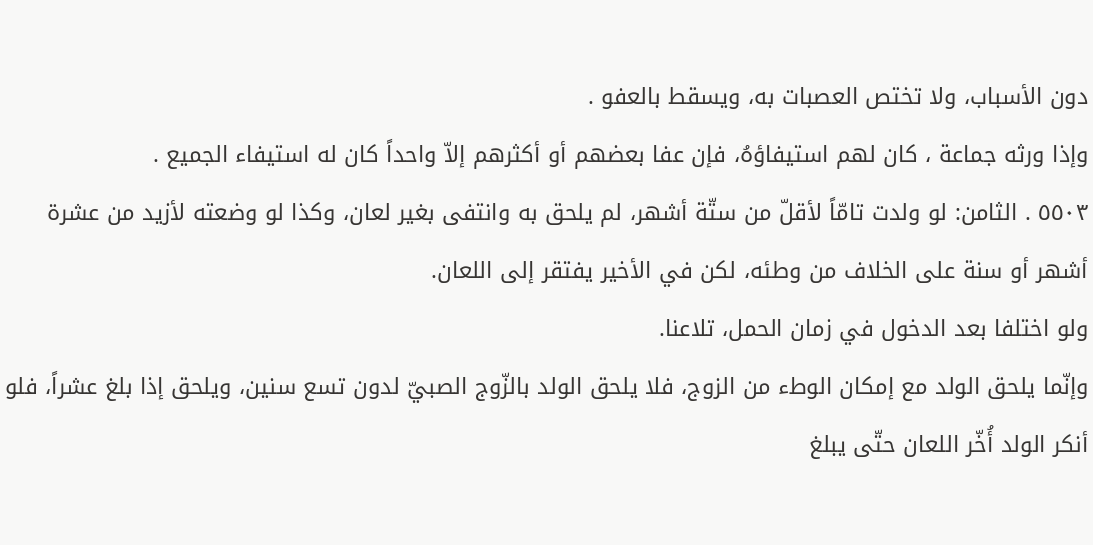دون الأسباب، ولا تختص العصبات به، ويسقط بالعفو .
وإذا ورثه جماعة ، كان لهم استيفاؤهُ، فإن عفا بعضهم أو أكثرهم إلاّ واحداً كان له استيفاء الجميع .
٥٥٠٣ . الثامن: لو ولدت تامّاً لأقلّ من ستّة أشهر، لم يلحق به وانتفى بغير لعان، وكذا لو وضعته لأزيد من عشرة أشهر أو سنة على الخلاف من وطئه، لكن في الأخير يفتقر إلى اللعان.
ولو اختلفا بعد الدخول في زمان الحمل، تلاعنا.
وإنّما يلحق الولد مع إمكان الوطء من الزوج، فلا يلحق الولد بالزّوج الصبيّ لدون تسع سنين، ويلحق إذا بلغ عشراً، فلو أنكر الولد أُخّر اللعان حتّى يبلغ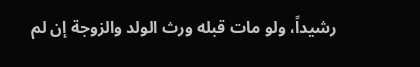رشيداً، ولو مات قبله ورث الولد والزوجة إن لم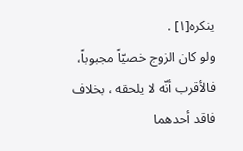ينكره[١] .
ولو كان الزوج خصيّاً مجبوباً، فالأقرب أنّه لا يلحقه ، بخلاف فاقد أحدهما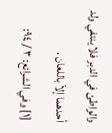والواطئ في الدبر فلا ينتفي ولد أحدهما إلاّ باللعان .
[١] وفي الشرائع: ٣ / ٩٤: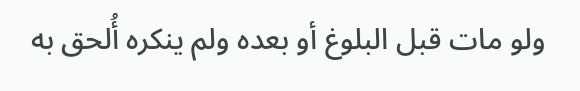ولو مات قبل البلوغ أو بعده ولم ينكره أُلحق به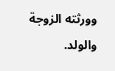وورثته الزوجة والولد.